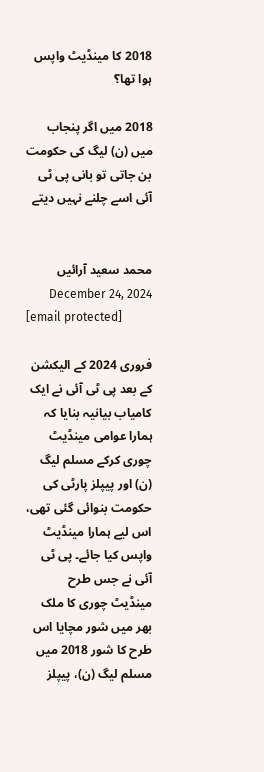2018 کا مینڈیٹ واپس ہوا تھا؟

2018 میں اگر پنجاب میں (ن) لیگ کی حکومت بن جاتی تو بانی پی ٹی آئی اسے چلنے نہیں دیتے


محمد سعید آرائیں December 24, 2024
[email protected]

فروری 2024 کے الیکشن کے بعد پی ٹی آئی نے ایک کامیاب بیانیہ بنایا کہ ہمارا عوامی مینڈیٹ چوری کرکے مسلم لیگ (ن) اور پیپلز پارٹی کی حکومت بنوائی گئی تھی، اس لیے ہمارا مینڈیٹ واپس کیا جائے۔ پی ٹی آئی نے جس طرح مینڈیٹ چوری کا ملک بھر میں شور مچایا اس طرح کا شور 2018 میں مسلم لیگ (ن)، پیپلز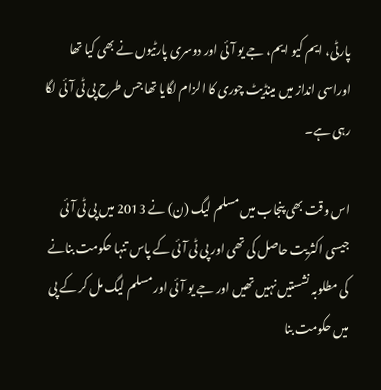پارٹی، ایم کیو ایم، جے یو آئی اور دوسری پارٹیوں نے بھی کیا تھا اوراسی انداز میں مینڈیٹ چوری کا الزام لگایا تھا جس طرح پی ٹی آئی لگا رہی ہے۔

اس وقت بھی پنجاب میں مسلم لیگ (ن) نے 2013 میں پی ٹی آئی جیسی اکثریت حاصل کی تھی اور پی ٹی آئی کے پاس تنہا حکومت بنانے کی مطلوبہ نشستیں نہیں تھیں اور جے یو آئی اور مسلم لیگ مل کر کے پی میں حکومت بنا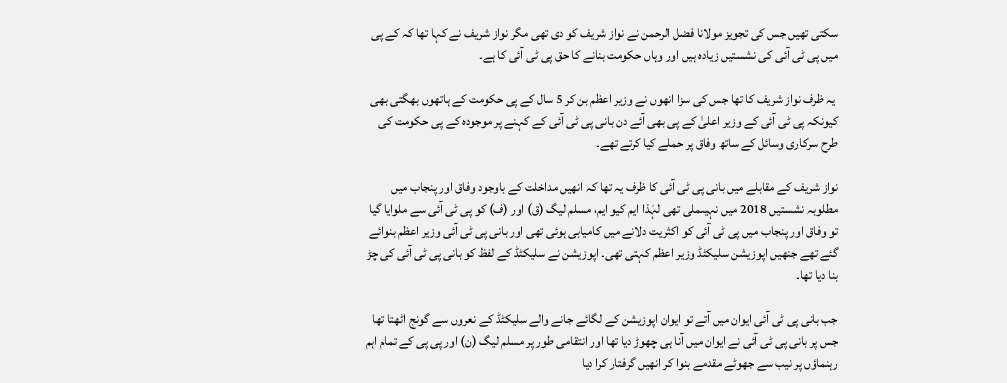سکتی تھیں جس کی تجویز مولانا فضل الرحمن نے نواز شریف کو دی تھی مگر نواز شریف نے کہا تھا کہ کے پی میں پی ٹی آئی کی نشستیں زیادہ ہیں اور وہاں حکومت بنانے کا حق پی ٹی آئی کا ہے۔

 یہ ظرف نواز شریف کا تھا جس کی سزا انھوں نے وزیر اعظم بن کر 5 سال کے پی حکومت کے ہاتھوں بھگتی بھی کیونکہ پی ٹی آئی کے وزیر اعلیٰ کے پی بھی آئے دن بانی پی ٹی آئی کے کہنے پر موجودہ کے پی حکومت کی طرح سرکاری وسائل کے ساتھ وفاق پر حملے کیا کرتے تھے۔

نواز شریف کے مقابلے میں بانی پی ٹی آئی کا ظرف یہ تھا کہ انھیں مداخلت کے باوجود وفاق اور پنجاب میں مطلوبہ نشستیں 2018 میں نہیںملی تھی لہٰذا ایم کیو ایم، مسلم لیگ (ق) اور (ف) کو پی ٹی آئی سے ملوایا گیا تو وفاق اور پنجاب میں پی ٹی آئی کو اکثریت دلانے میں کامیابی ہوئی تھی اور بانی پی ٹی آئی وزیر اعظم بنوائے گئے تھے جنھیں اپوزیشن سلیکٹڈ وزیر اعظم کہتی تھی۔ اپوزیشن نے سلیکٹڈ کے لفظ کو بانی پی ٹی آئی کی چڑ بنا دیا تھا۔

جب بانی پی ٹی آئی ایوان میں آتے تو ایوان اپوزیشن کے لگائے جانے والے سلیکٹڈ کے نعروں سے گونج اٹھتا تھا جس پر بانی پی ٹی آئی نے ایوان میں آنا ہی چھوڑ دیا تھا اور انتقامی طور پر مسلم لیگ (ن) اور پی پی کے تمام اہم رہنماؤں پر نیب سے جھوٹے مقدمے بنوا کر انھیں گرفتار کرا دیا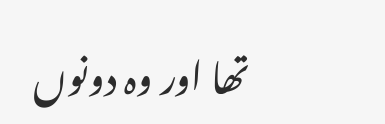تھا اور وہ دونوں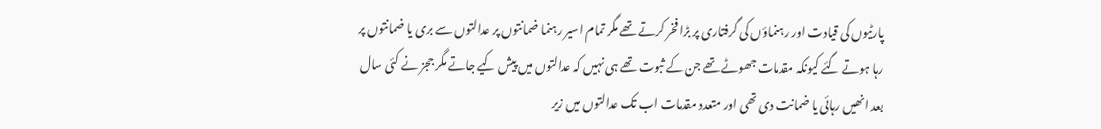پارٹیوں کی قیادت اور رہنماؤں کی گرفتاری پر بڑا فخر کرتے تھے مگر تمام اسیر رہنما ضمانتوں پر عدالتوں سے بری یا ضمانتوں پر رہا ہوتے گئے کیونکہ مقدمات جھوٹے تھے جن کے ثبوت تھے ہی نہیں کہ عدالتوں میں پیش کیے جاتے مگر ججز نے کئی سال بعد انھیں رہائی یا ضمانت دی تھی اور متعدد مقدمات اب تک عدالتوں میں زیر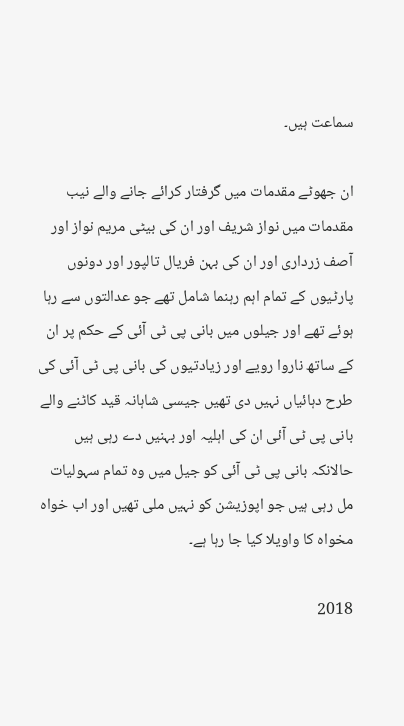سماعت ہیں۔

ان جھوٹے مقدمات میں گرفتار کرائے جانے والے نیب مقدمات میں نواز شریف اور ان کی بیٹی مریم نواز اور آصف زرداری اور ان کی بہن فریال تالپور اور دونوں پارٹیوں کے تمام اہم رہنما شامل تھے جو عدالتوں سے رہا ہوئے تھے اور جیلوں میں بانی پی ٹی آئی کے حکم پر ان کے ساتھ ناروا رویے اور زیادتیوں کی بانی پی ٹی آئی کی طرح دہائیاں نہیں دی تھیں جیسی شاہانہ قید کاٹنے والے بانی پی ٹی آئی ان کی اہلیہ اور بہنیں دے رہی ہیں حالانکہ بانی پی ٹی آئی کو جیل میں وہ تمام سہولیات مل رہی ہیں جو اپوزیشن کو نہیں ملی تھیں اور اب خواہ مخواہ کا واویلا کیا جا رہا ہے۔

2018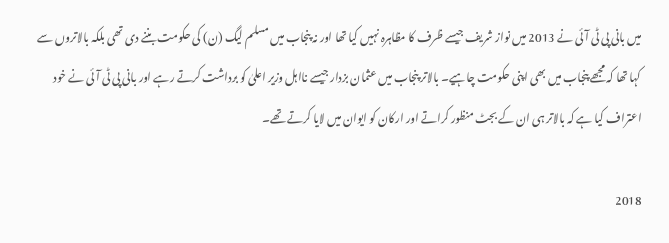میں بانی پی ٹی آئی نے 2013 میں نواز شریف جیسے ظرف کا مظاہرہ نہیں کیا تھا اور نہ پنجاب میں مسلم لیگ (ن) کی حکومت بننے دی تھی بلکہ بالاتروں سے کہا تھا کہ مجھے پنجاب میں بھی اپنی حکومت چاہیے۔ بالاتر پنجاب میں عثمان بزدار جیسے نااہل وزیر اعلیٰ کو برداشت کرتے رہے اور بانی پی ٹی آئی نے خود اعتراف کیا ہے کہ بالاتر ہی ان کے بجٹ منظور کراتے اور ارکان کو ایوان میں لایا کرتے تھے۔

2018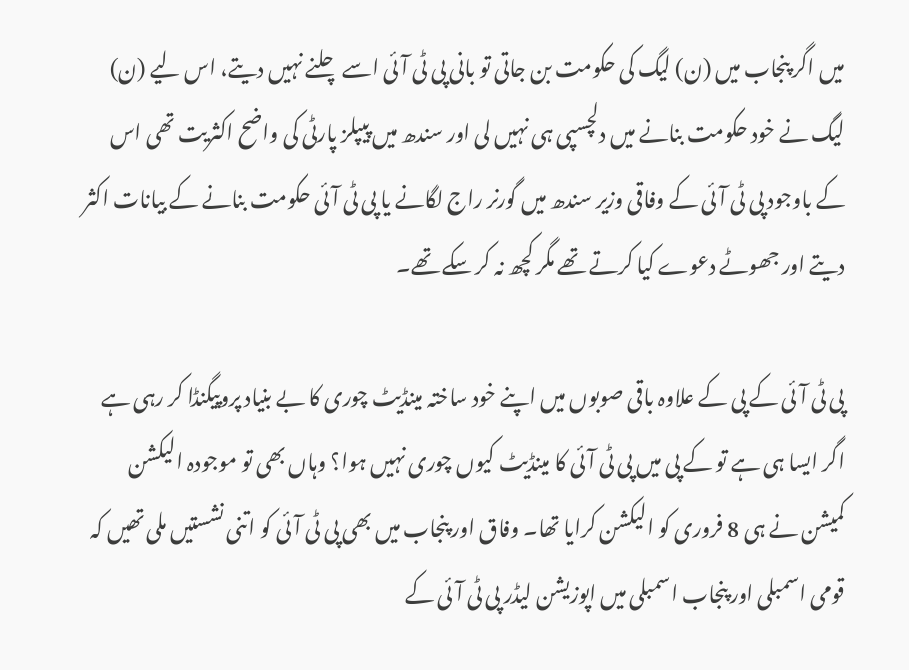میں اگر پنجاب میں (ن) لیگ کی حکومت بن جاتی تو بانی پی ٹی آئی اسے چلنے نہیں دیتے، اس لیے (ن) لیگ نے خود حکومت بنانے میں دلچسپی ہی نہیں لی اور سندھ میں پیپلز پارٹی کی واضح اکثریت تھی اس کے باوجود پی ٹی آئی کے وفاقی وزیر سندھ میں گورنر راج لگانے یا پی ٹی آئی حکومت بنانے کے بیانات اکثر دیتے اور جھوٹے دعوے کیا کرتے تھے مگر کچھ نہ کر سکے تھے۔

پی ٹی آئی کے پی کے علاوہ باقی صوبوں میں اپنے خود ساختہ مینڈیٹ چوری کا بے بنیاد پروپیگنڈا کر رہی ہے اگر ایسا ہی ہے تو کے پی میں پی ٹی آئی کا مینڈیٹ کیوں چوری نہیں ہوا؟ وہاں بھی تو موجودہ الیکشن کمیشن نے ہی 8 فروری کو الیکشن کرایا تھا۔ وفاق اور پنجاب میں بھی پی ٹی آئی کو اتنی نشستیں ملی تھیں کہ قومی اسمبلی اور پنجاب اسمبلی میں اپوزیشن لیڈر پی ٹی آئی کے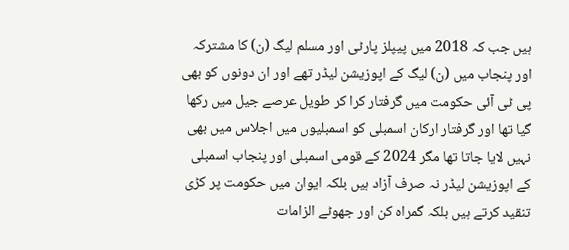ہیں جب کہ 2018 میں پیپلز پارٹی اور مسلم لیگ (ن) کا مشترکہ اور پنجاب میں (ن) لیگ کے اپوزیشن لیڈر تھے اور ان دونوں کو بھی پی ٹی آئی حکومت میں گرفتار کرا کر طویل عرصے جیل میں رکھا گیا تھا اور گرفتار ارکان اسمبلی کو اسمبلیوں میں اجلاس میں بھی نہیں لایا جاتا تھا مگر 2024 کے قومی اسمبلی اور پنجاب اسمبلی کے اپوزیشن لیڈر نہ صرف آزاد ہیں بلکہ ایوان میں حکومت پر کڑی تنقید کرتے ہیں بلکہ گمراہ کن اور جھوٹے الزامات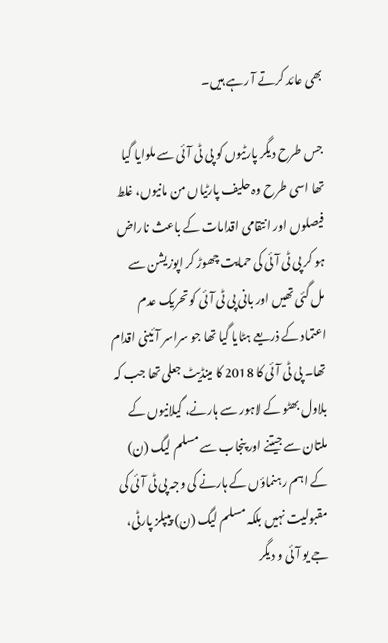بھی عائد کرتے آ رہے ہیں۔

جس طرح دیگر پارٹیوں کو پی ٹی آئی سے ملوایا گیا تھا اسی طرح وہ حلیف پارٹیاں من مانیوں، غلط فیصلوں اور انتقامی اقدامات کے باعث ناراض ہو کر پی ٹی آئی کی حمایت چھوڑ کر اپوزیشن سے مل گئی تھیں اور بانی پی ٹی آئی کو تحریک عدم اعتماد کے ذریعے ہٹایا گیا تھا جو سراسر آئینی اقدام تھا۔ پی ٹی آئی کا 2018 کا مینڈیٹ جعلی تھا جب کہ بلاول بھٹو کے لاہور سے ہارنے، گیلانیوں کے ملتان سے جیتنے اور پنجاب سے مسلم لیگ (ن) کے اہم رہنماؤں کے ہارنے کی وجہ پی ٹی آئی کی مقبولیت نہیں بلکہ مسلم لیگ (ن) پیپلز پارٹی، جے یو آئی و دیگر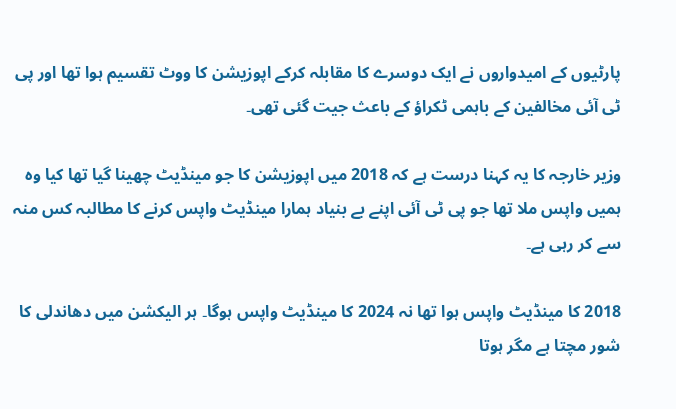پارٹیوں کے امیدواروں نے ایک دوسرے کا مقابلہ کرکے اپوزیشن کا ووٹ تقسیم ہوا تھا اور پی ٹی آئی مخالفین کے باہمی ٹکراؤ کے باعث جیت گئی تھی۔

وزیر خارجہ کا یہ کہنا درست ہے کہ 2018 میں اپوزیشن کا جو مینڈیٹ چھینا گیا تھا کیا وہ ہمیں واپس ملا تھا جو پی ٹی آئی اپنے بے بنیاد ہمارا مینڈیٹ واپس کرنے کا مطالبہ کس منہ سے کر رہی ہے۔

2018 کا مینڈیٹ واپس ہوا تھا نہ 2024 کا مینڈیٹ واپس ہوگا۔ ہر الیکشن میں دھاندلی کا شور مچتا ہے مگر ہوتا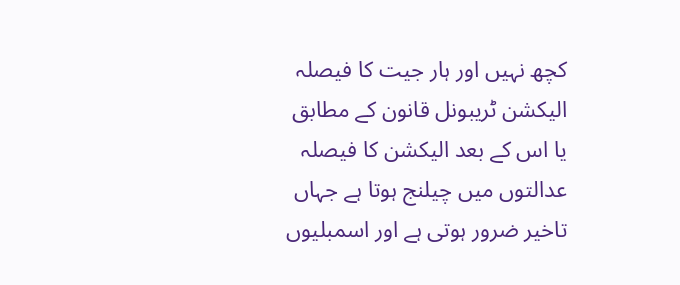کچھ نہیں اور ہار جیت کا فیصلہ الیکشن ٹریبونل قانون کے مطابق یا اس کے بعد الیکشن کا فیصلہ عدالتوں میں چیلنج ہوتا ہے جہاں تاخیر ضرور ہوتی ہے اور اسمبلیوں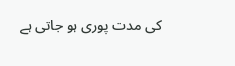کی مدت پوری ہو جاتی ہے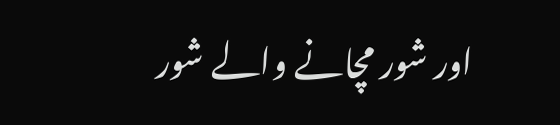اور شور مچانے والے شور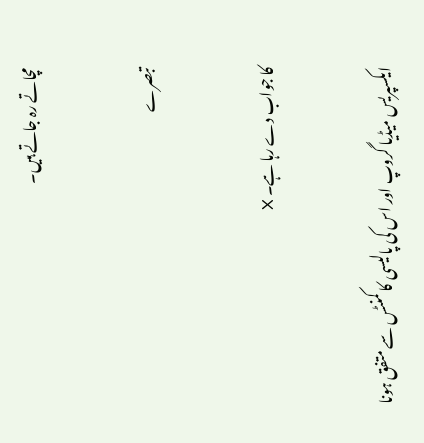مچاتے رہ جاتے ہیں۔

تبصرے

کا جواب دے رہا ہے۔ X

ایکسپریس میڈیا گروپ اور اس کی پالیسی کا کمنٹس سے متفق ہونا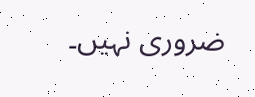ضروری نہیں۔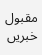مقبول خبریں